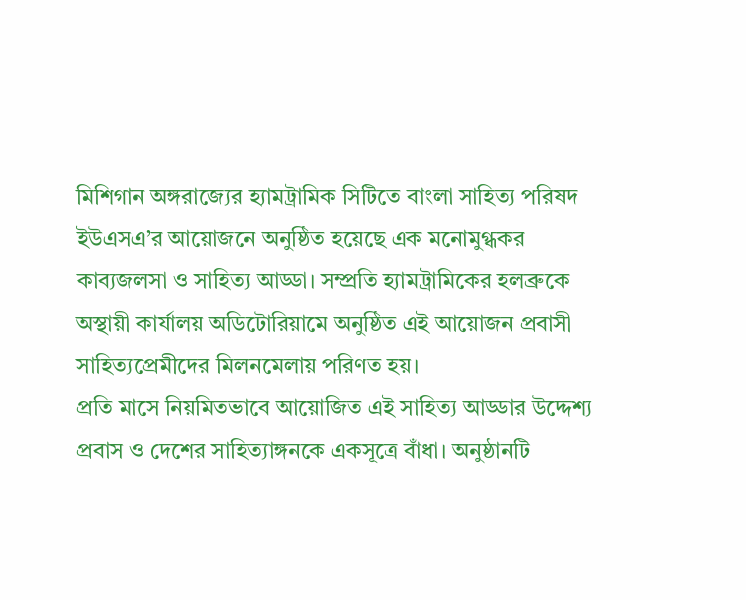মিশিগান অঙ্গরাজ্যের হ্যামট্রামিক সিটিতে বাংলা সাহিত্য পরিষদ ইউএসএ’র আয়োজনে অনুষ্ঠিত হয়েছে এক মনোমুগ্ধকর কাব্যজলসা ও সাহিত্য আড্ডা। সম্প্রতি হ্যামট্রামিকের হলব্রুকে অস্থায়ী কার্যালয় অডিটোরিয়ামে অনুষ্ঠিত এই আয়োজন প্রবাসী সাহিত্যপ্রেমীদের মিলনমেলায় পরিণত হয়।
প্রতি মাসে নিয়মিতভাবে আয়োজিত এই সাহিত্য আড্ডার উদ্দেশ্য প্রবাস ও দেশের সাহিত্যাঙ্গনকে একসূত্রে বাঁধা। অনুষ্ঠানটি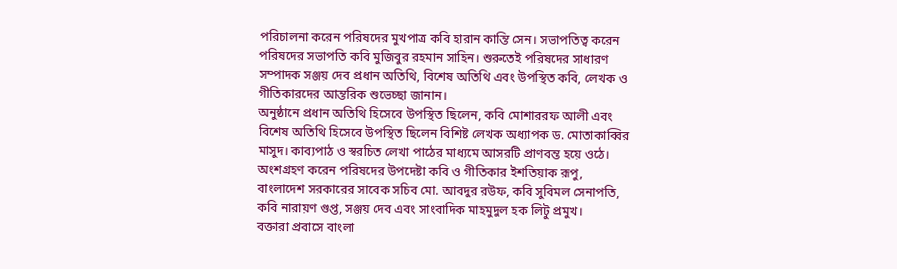পরিচালনা করেন পরিষদের মুখপাত্র কবি হারান কান্তি সেন। সভাপতিত্ব করেন পরিষদের সভাপতি কবি মুজিবুর রহমান সাহিন। শুরুতেই পরিষদের সাধারণ সম্পাদক সঞ্জয় দেব প্রধান অতিথি, বিশেষ অতিথি এবং উপস্থিত কবি, লেখক ও গীতিকারদের আন্তরিক শুভেচ্ছা জানান।
অনুষ্ঠানে প্রধান অতিথি হিসেবে উপস্থিত ছিলেন, কবি মোশাররফ আলী এবং বিশেষ অতিথি হিসেবে উপস্থিত ছিলেন বিশিষ্ট লেখক অধ্যাপক ড. মোতাকাব্বির মাসুদ। কাব্যপাঠ ও স্বরচিত লেখা পাঠের মাধ্যমে আসরটি প্রাণবন্ত হয়ে ওঠে। অংশগ্রহণ করেন পরিষদের উপদেষ্টা কবি ও গীতিকার ইশতিয়াক রূপু, বাংলাদেশ সরকারের সাবেক সচিব মো. আবদুর রউফ, কবি সুবিমল সেনাপতি, কবি নারায়ণ গুপ্ত, সঞ্জয় দেব এবং সাংবাদিক মাহমুদুল হক লিটু প্রমুখ।
বক্তারা প্রবাসে বাংলা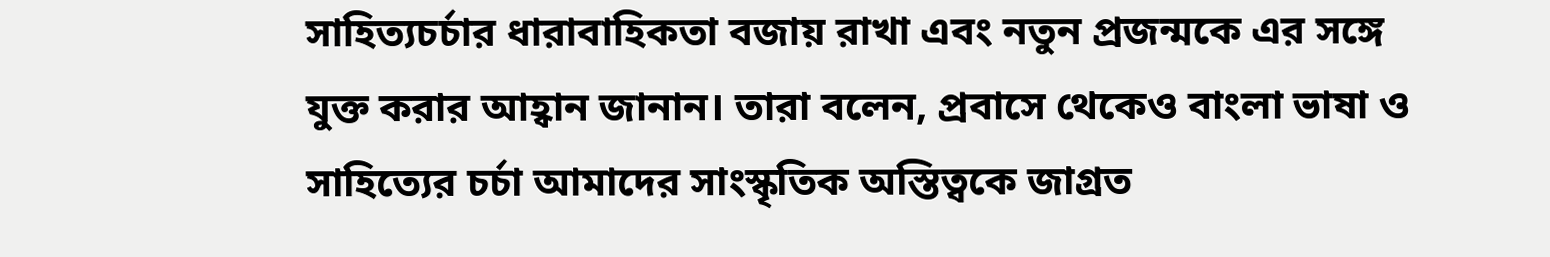সাহিত্যচর্চার ধারাবাহিকতা বজায় রাখা এবং নতুন প্রজন্মকে এর সঙ্গে যুক্ত করার আহ্বান জানান। তারা বলেন, প্রবাসে থেকেও বাংলা ভাষা ও সাহিত্যের চর্চা আমাদের সাংস্কৃতিক অস্তিত্বকে জাগ্রত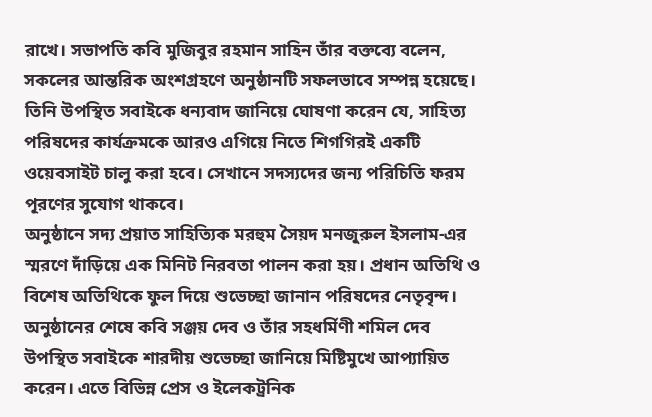রাখে। সভাপতি কবি মুজিবুর রহমান সাহিন তাঁর বক্তব্যে বলেন, সকলের আন্তরিক অংশগ্রহণে অনুষ্ঠানটি সফলভাবে সম্পন্ন হয়েছে। তিনি উপস্থিত সবাইকে ধন্যবাদ জানিয়ে ঘোষণা করেন যে, সাহিত্য পরিষদের কার্যক্রমকে আরও এগিয়ে নিতে শিগগিরই একটি ওয়েবসাইট চালু করা হবে। সেখানে সদস্যদের জন্য পরিচিতি ফরম পূরণের সুযোগ থাকবে।
অনুষ্ঠানে সদ্য প্রয়াত সাহিত্যিক মরহুম সৈয়দ মনজুরুল ইসলাম-এর স্মরণে দাঁড়িয়ে এক মিনিট নিরবতা পালন করা হয়। প্রধান অতিথি ও বিশেষ অতিথিকে ফুল দিয়ে শুভেচ্ছা জানান পরিষদের নেতৃবৃন্দ।
অনুষ্ঠানের শেষে কবি সঞ্জয় দেব ও তাঁর সহধর্মিণী শমিল দেব উপস্থিত সবাইকে শারদীয় শুভেচ্ছা জানিয়ে মিষ্টিমুখে আপ্যায়িত করেন। এতে বিভিন্ন প্রেস ও ইলেকট্রনিক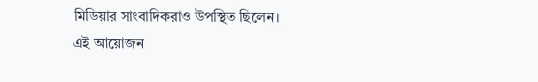মিডিয়ার সাংবাদিকরাও উপস্থিত ছিলেন।
এই আয়োজন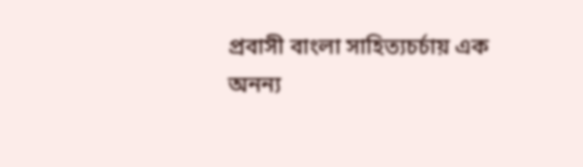প্রবাসী বাংলা সাহিত্যচর্চায় এক অনন্য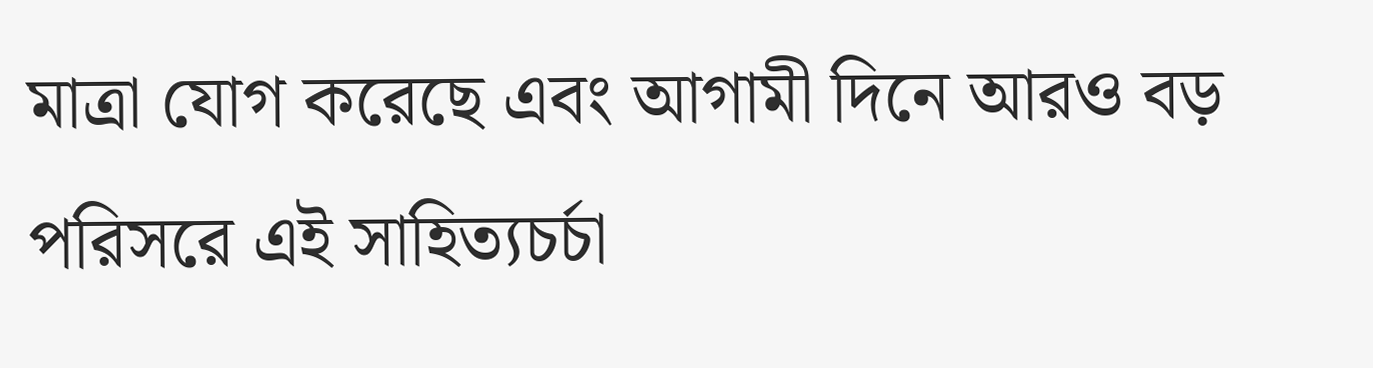মাত্রা যোগ করেছে এবং আগামী দিনে আরও বড় পরিসরে এই সাহিত্যচর্চা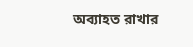অব্যাহত রাখার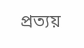প্রত্যয়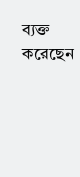ব্যক্ত করেছেন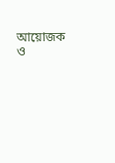আয়োজক ও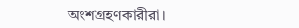অংশগ্রহণকারীরা।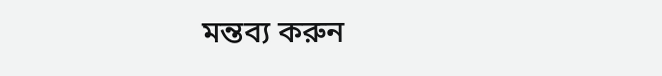মন্তব্য করুন